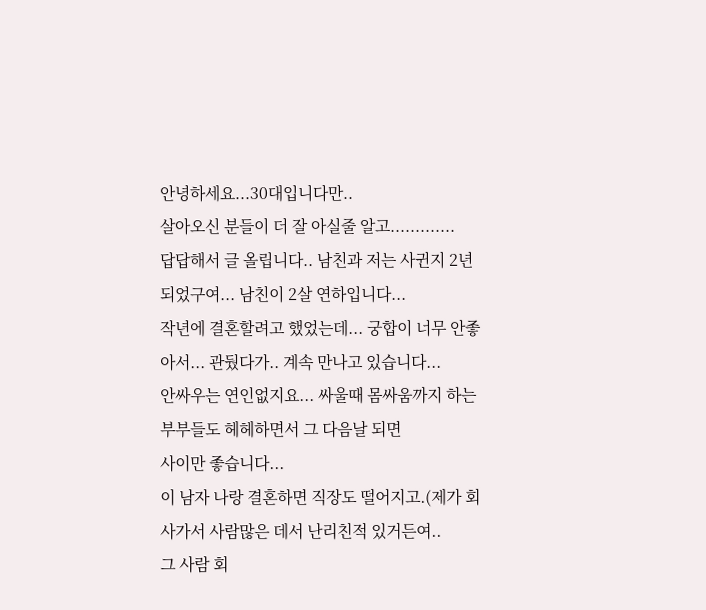안녕하세요...30대입니다만..
살아오신 분들이 더 잘 아실줄 알고.............
답답해서 글 올립니다.. 남친과 저는 사귄지 2년 되었구여... 남친이 2살 연하입니다...
작년에 결혼할려고 했었는데... 궁합이 너무 안좋아서... 관뒀다가.. 계속 만나고 있습니다...
안싸우는 연인없지요... 싸울때 몸싸움까지 하는 부부들도 헤헤하면서 그 다음날 되면
사이만 좋습니다...
이 남자 나랑 결혼하면 직장도 떨어지고.(제가 회사가서 사람많은 데서 난리친적 있거든여..
그 사람 회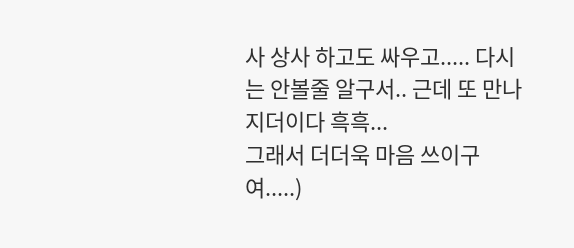사 상사 하고도 싸우고..... 다시는 안볼줄 알구서.. 근데 또 만나지더이다 흑흑...
그래서 더더욱 마음 쓰이구여.....)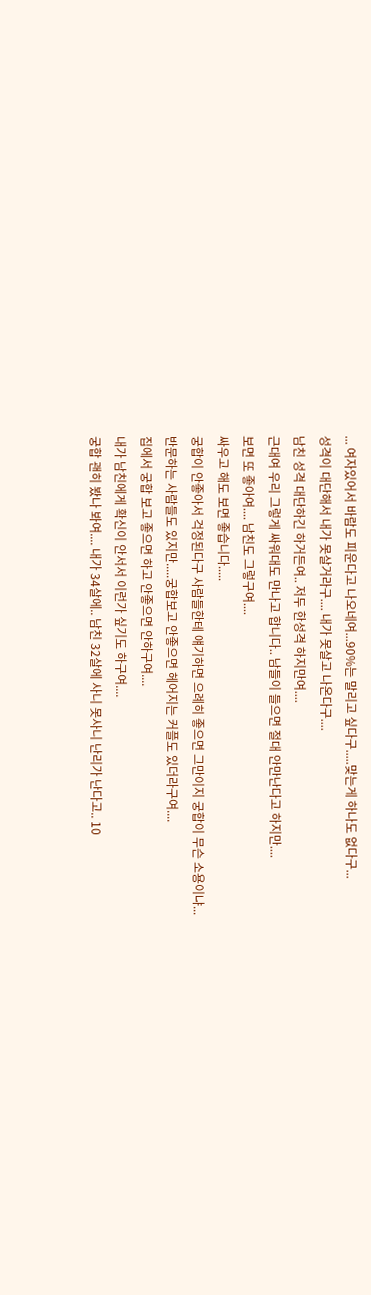... 여자있어서 바람도 피운다고 나오네여...90%는 말리고 싶다구.....맞는게 하나도 없다구...
성격이 대단해서 내가 못살거라구.... 내가 못살고 나온다구....
남친 성격 대단하긴 하거든여.. 저두 한성격 하지만여....
근대여 우리 그렇게 싸워대도 만나고 합니다.. 남들이 들으면 절대 안만난다고 하지만....
보면 또 좋아여.... 남친도 그렇구여....
싸우고 해도 보면 좋습니다.....
궁합이 안좋아서 걱정된다구 사람들한테 얘기하면 으례히 좋으면 그만이지 궁합이 무슨 소용이냐...
반문하는 사람들도 있지만.....궁합보고 안좋으면 헤어지는 커플도 있더라구여....
집에서 궁합 보고 좋으면 하고 안좋으면 안하구여....
내가 남친에게 확신이 안서서 이런가 싶기도 하구여....
궁합 괜히 봤나 봐여.... 내가 34살에.. 남친 32살에 사니 못사니 난리가 난다고.. 10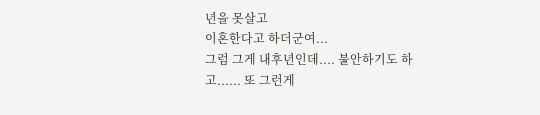년을 못살고
이혼한다고 하더군여...
그럼 그게 내후년인데.... 불안하기도 하고...... 또 그런게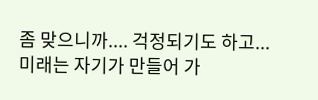좀 맞으니까.... 걱정되기도 하고...
미래는 자기가 만들어 가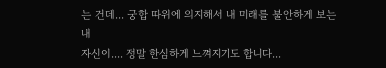는 건데... 궁합 따위에 의지해서 내 미래를 불안하게 보는 내
자신이.... 정말 한심하게 느껴지기도 합니다...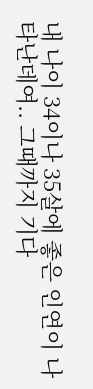내 나이 34이나 35살에 좋은 인연이 나타난데여.. 그때까지 기다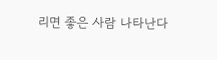리면 좋은 사람 나타난다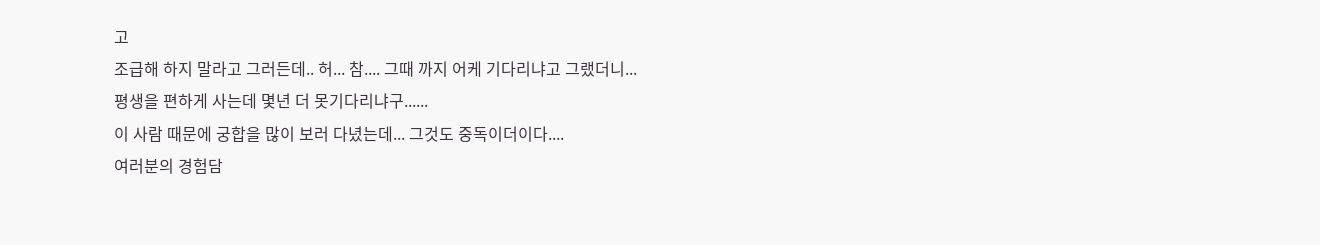고
조급해 하지 말라고 그러든데.. 허... 참.... 그때 까지 어케 기다리냐고 그랬더니...
평생을 편하게 사는데 몇년 더 못기다리냐구......
이 사람 때문에 궁합을 많이 보러 다녔는데... 그것도 중독이더이다....
여러분의 경험담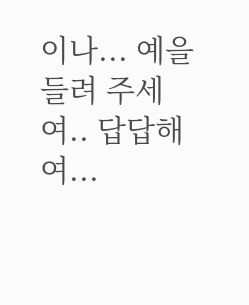이나... 예을 들려 주세여.. 답답해여...